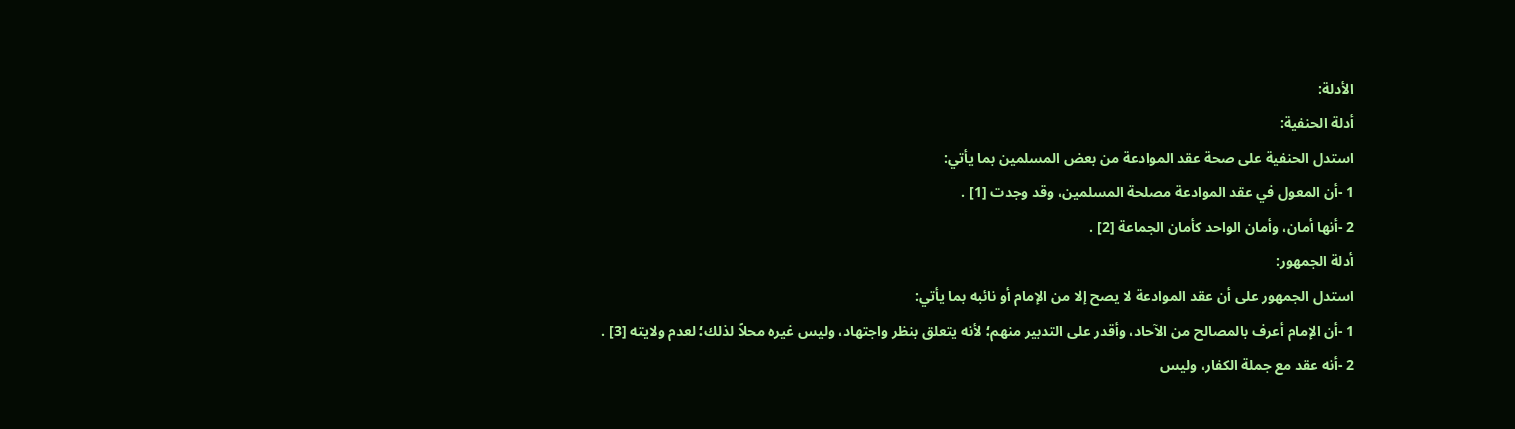الأدلة:
أدلة الحنفية:
استدل الحنفية على صحة عقد الموادعة من بعض المسلمين بما يأتي:
1 -أن المعول في عقد الموادعة مصلحة المسلمين، وقد وجدت [1] .
2 -أنها أمان، وأمان الواحد كأمان الجماعة [2] .
أدلة الجمهور:
استدل الجمهور على أن عقد الموادعة لا يصح إلا من الإمام أو نائبه بما يأتي:
1 -أن الإمام أعرف بالمصالح من الآحاد، وأقدر على التدبير منهم؛ لأنه يتعلق بنظر واجتهاد، وليس غيره محلاً لذلك؛ لعدم ولايته [3] .
2 -أنه عقد مع جملة الكفار، وليس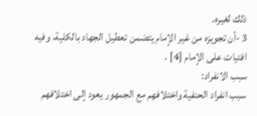ذلك لغيره.
3 -أن تجويزه من غير الإمام يتضمن تعطيل الجهاد بالكلية، وفيه افتيات على الإمام [4] .
سبب الانفراد:
سبب انفراد الحنفية واختلافهم مع الجمهور يعود إلى اختلافهم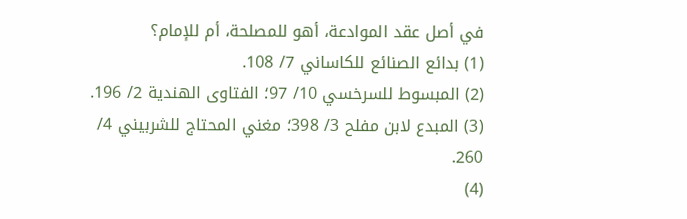في أصل عقد الموادعة، أهو للمصلحة، أم للإمام؟
(1) بدائع الصنائع للكاساني 7/ 108.
(2) المبسوط للسرخسي 10/ 97؛ الفتاوى الهندية 2/ 196.
(3) المبدع لابن مفلح 3/ 398؛ مغني المحتاج للشربيني 4/ 260.
(4)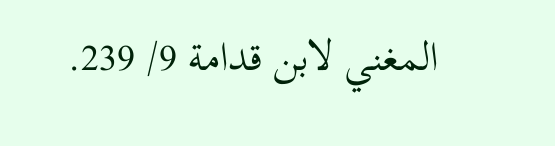المغني لابن قدامة 9/ 239.